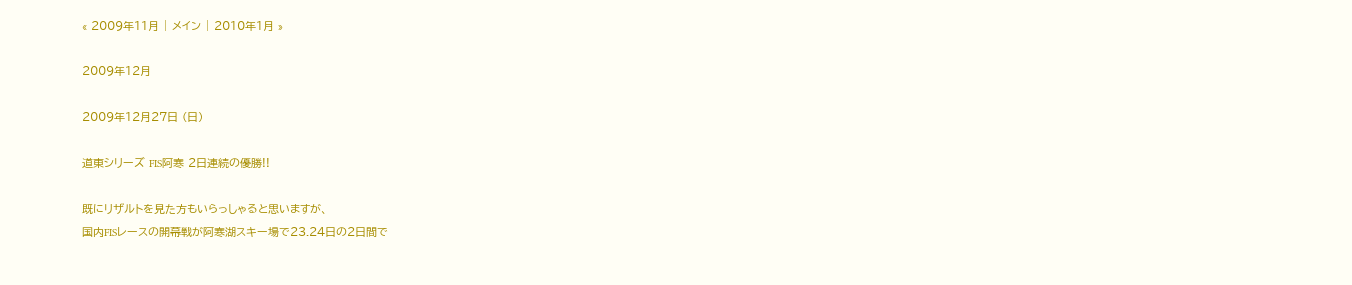« 2009年11月 | メイン | 2010年1月 »

2009年12月

2009年12月27日 (日)

道東シリーズ FIS阿寒 2日連続の優勝!!

既にリザルトを見た方もいらっしゃると思いますが、
国内FISレースの開幕戦が阿寒湖スキー場で23.24日の2日間で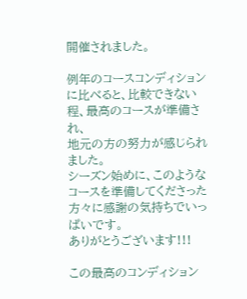開催されました。

例年のコースコンディションに比べると、比較できない程、最高のコースが準備され、
地元の方の努力が感じられました。
シーズン始めに、このようなコースを準備してくださった方々に感謝の気持ちでいっぱいです。
ありがとうございます!!!

この最高のコンディション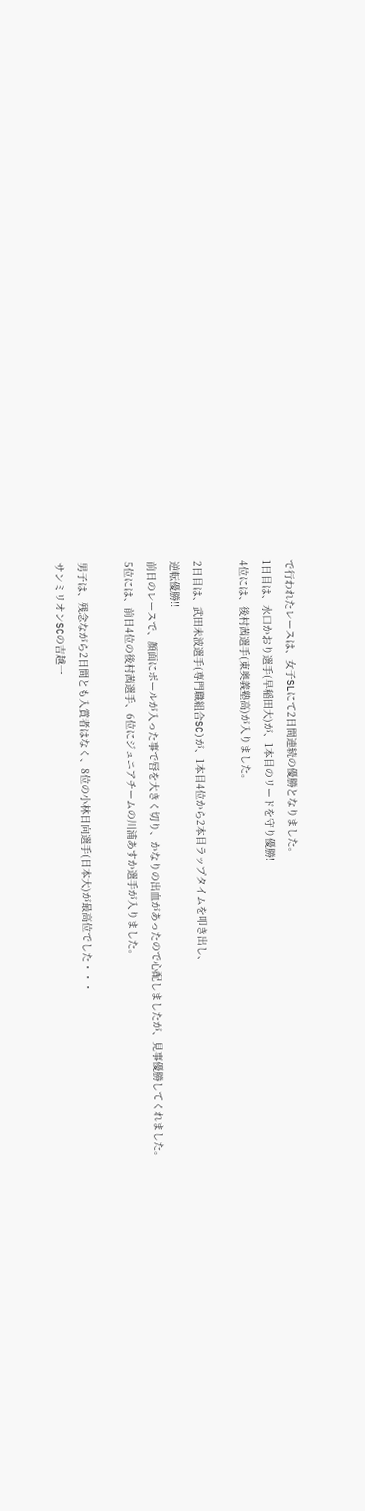で行われたレースは、女子SLにて2日間連続の優勝となりました。
1日目は、水口かおり選手(早稲田大)が、1本目のリードを守り優勝!
4位には、後村茜選手(東奥義塾高)が入りました。

2日目は、武田未波選手(専門職組合SC)が、1本目4位から2本目ラップタイムを叩き出し、
逆転優勝!!
前日のレースで、顔面にポールが入った事で唇を大きく切り、かなりの出血があったので心配しましたが、見事優勝してくれました。
5位には、前日4位の後村茜選手、6位にジュニアチームの川浦あすか選手が入りました。

男子は、残念ながら2日間とも入賞者はなく、8位の小林日向選手(日本大)が最高位でした・・・
サンミリオンSCの吉越一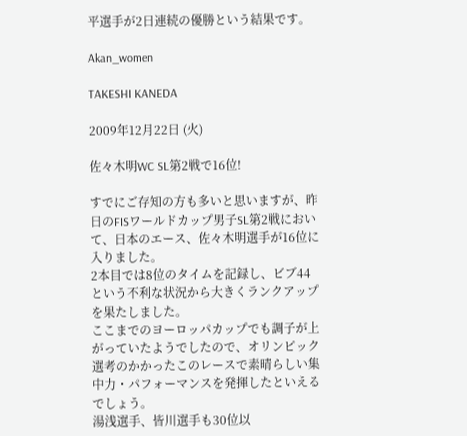平選手が2日連続の優勝という結果です。

Akan_women

TAKESHI KANEDA

2009年12月22日 (火)

佐々木明WC SL第2戦で16位!

すでにご存知の方も多いと思いますが、昨日のFISワールドカップ男子SL第2戦において、日本のエース、佐々木明選手が16位に入りました。
2本目では8位のタイムを記録し、ビブ44という不利な状況から大きくランクアップを果たしました。
ここまでのヨーロッパカップでも調子が上がっていたようでしたので、オリンピック選考のかかったこのレースで素晴らしい集中力・パフォーマンスを発揮したといえるでしょう。
湯浅選手、皆川選手も30位以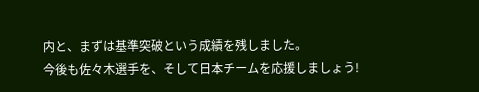内と、まずは基準突破という成績を残しました。
今後も佐々木選手を、そして日本チームを応援しましょう!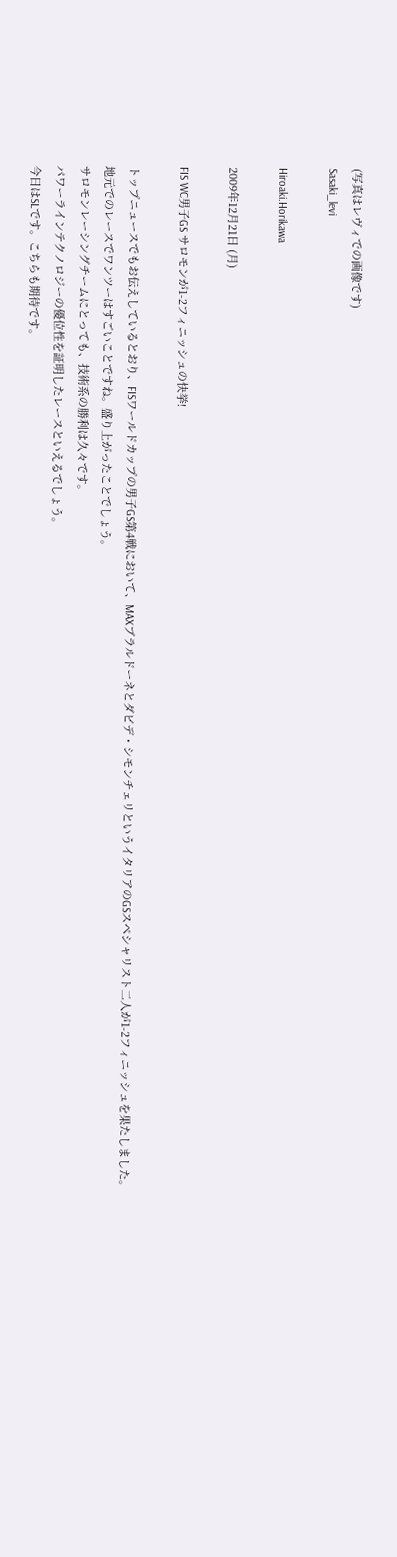(写真はレヴィでの画像です)
Sasaki_levi

Hiroaki.Horikawa

2009年12月21日 (月)

FIS WC男子GS サロモンが1-2フィニッシュの快挙!

トップニュースでもお伝えしているとおり、FISワールドカップの男子GS第4戦において、MAXブラルドーネとダビデ・シモンチェリというイタリアのGSスペシャリスト二人が1-2フィニッシュを果たしました。
地元でのレースでワンツーはすごいことですね。盛り上がったことでしょう。
サロモンレーシングチームにとっても、技術系の勝利は久々です。
パワーラインテクノロジーの優位性を証明したレースといえるでしょう。
今日はSLです。こちらも期待です。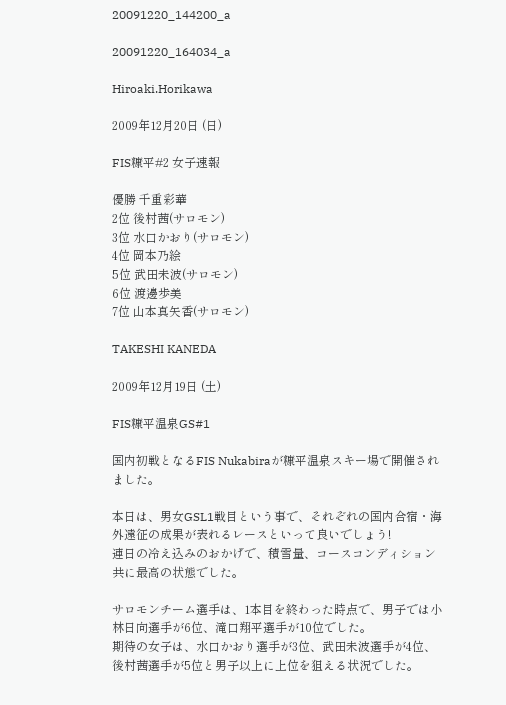20091220_144200_a

20091220_164034_a

Hiroaki.Horikawa

2009年12月20日 (日)

FIS糠平#2 女子速報

優勝 千重彩華
2位 後村茜(サロモン)
3位 水口かおり(サロモン)
4位 岡本乃絵
5位 武田未波(サロモン)
6位 渡邊歩美
7位 山本真矢香(サロモン)

TAKESHI KANEDA

2009年12月19日 (土)

FIS糠平温泉GS#1

国内初戦となるFIS Nukabiraが糠平温泉スキー場で開催されました。

本日は、男女GSL1戦目という事で、それぞれの国内合宿・海外遠征の成果が表れるレースといって良いでしょう!
連日の冷え込みのおかげで、積雪量、コースコンディション共に最高の状態でした。

サロモンチーム選手は、1本目を終わった時点で、男子では小林日向選手が6位、滝口翔平選手が10位でした。
期待の女子は、水口かおり選手が3位、武田未波選手が4位、後村茜選手が5位と男子以上に上位を狙える状況でした。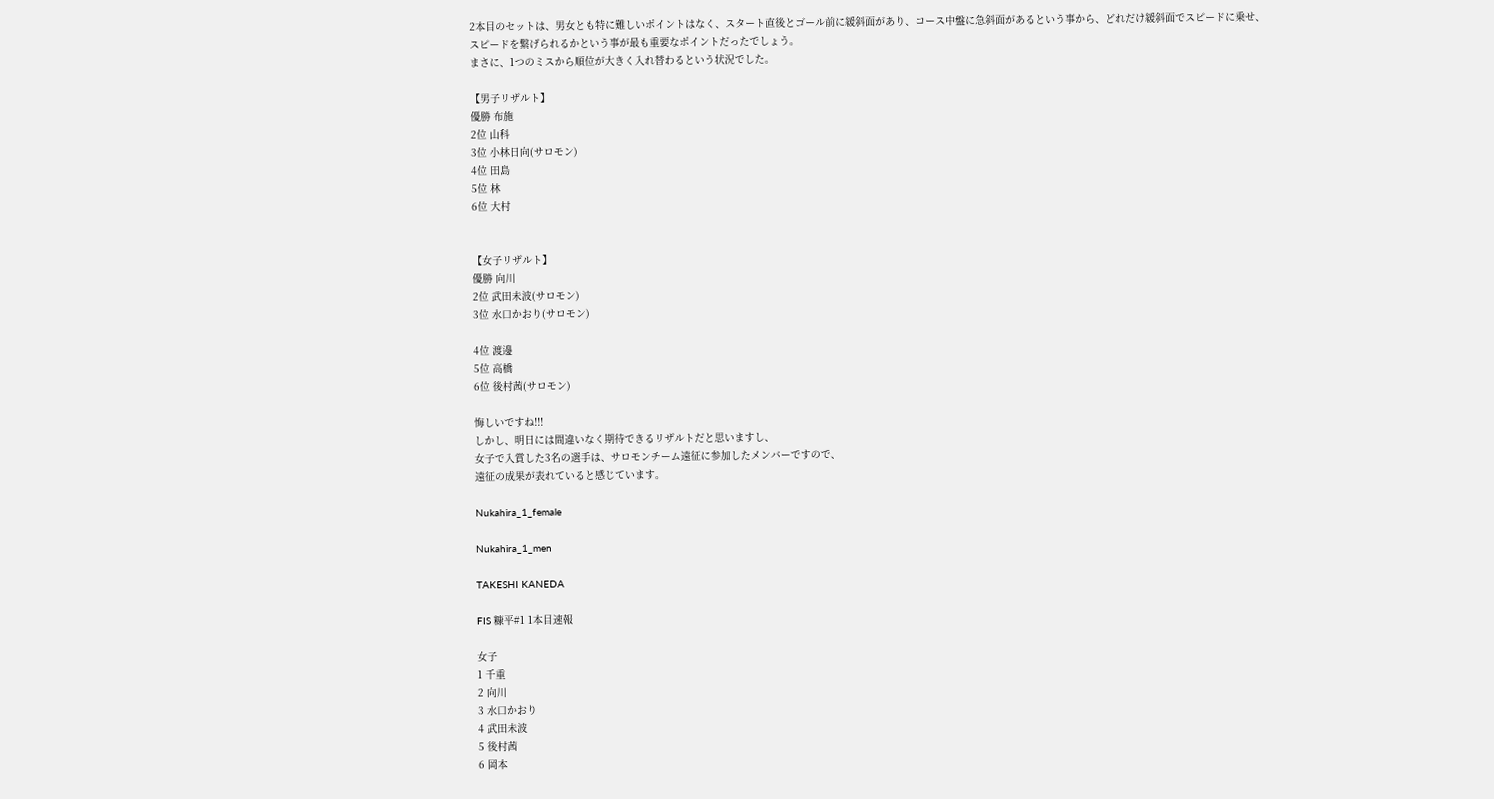2本目のセットは、男女とも特に難しいポイントはなく、スタート直後とゴール前に緩斜面があり、コース中盤に急斜面があるという事から、どれだけ緩斜面でスピードに乗せ、スピードを繋げられるかという事が最も重要なポイントだったでしょう。
まさに、1つのミスから順位が大きく入れ替わるという状況でした。

【男子リザルト】
優勝 布施
2位 山科
3位 小林日向(サロモン)
4位 田島
5位 林
6位 大村


【女子リザルト】
優勝 向川
2位 武田未波(サロモン)
3位 水口かおり(サロモン)

4位 渡邊
5位 高橋
6位 後村茜(サロモン)

悔しいですね!!!
しかし、明日には間違いなく期待できるリザルトだと思いますし、
女子で入賞した3名の選手は、サロモンチーム遠征に参加したメンバーですので、
遠征の成果が表れていると感じています。

Nukahira_1_female

Nukahira_1_men

TAKESHI KANEDA

FIS 糠平#1 1本目速報

女子
1 千重
2 向川
3 水口かおり
4 武田未波
5 後村茜
6 岡本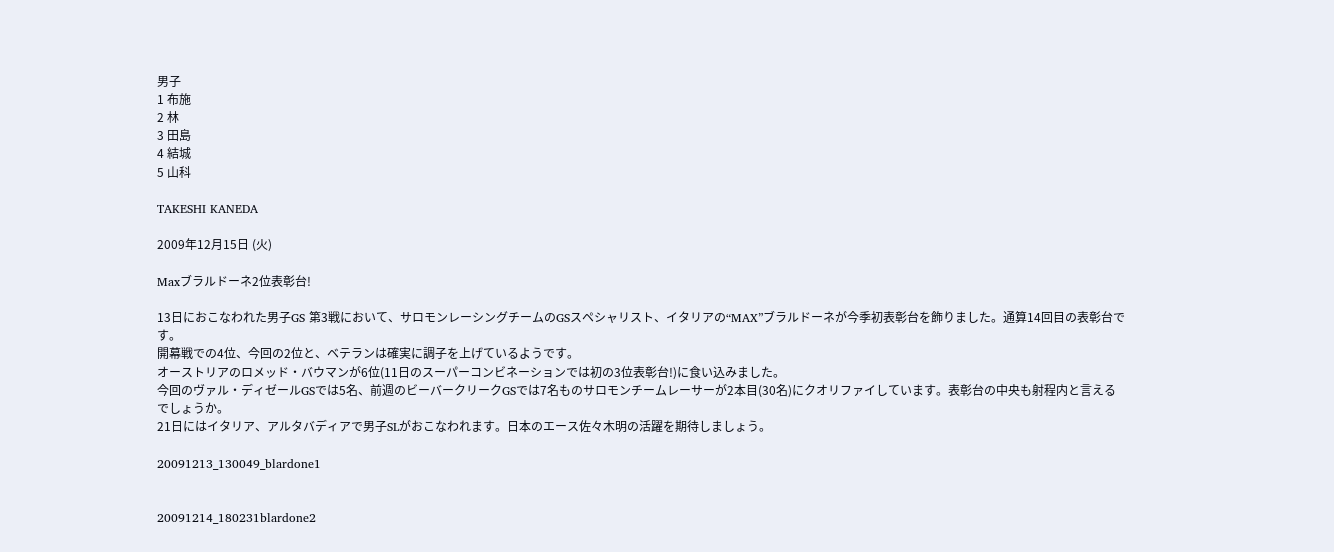男子
1 布施
2 林
3 田島
4 結城
5 山科

TAKESHI KANEDA

2009年12月15日 (火)

Maxブラルドーネ2位表彰台!

13日におこなわれた男子GS 第3戦において、サロモンレーシングチームのGSスペシャリスト、イタリアの“MAX”ブラルドーネが今季初表彰台を飾りました。通算14回目の表彰台です。
開幕戦での4位、今回の2位と、ベテランは確実に調子を上げているようです。
オーストリアのロメッド・バウマンが6位(11日のスーパーコンビネーションでは初の3位表彰台!)に食い込みました。
今回のヴァル・ディゼールGSでは5名、前週のビーバークリークGSでは7名ものサロモンチームレーサーが2本目(30名)にクオリファイしています。表彰台の中央も射程内と言えるでしょうか。
21日にはイタリア、アルタバディアで男子SLがおこなわれます。日本のエース佐々木明の活躍を期待しましょう。

20091213_130049_blardone1


20091214_180231blardone2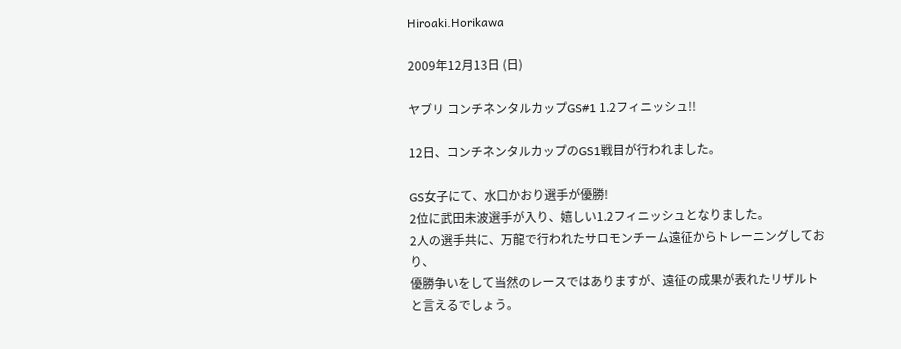Hiroaki.Horikawa

2009年12月13日 (日)

ヤブリ コンチネンタルカップGS#1 1.2フィニッシュ!!

12日、コンチネンタルカップのGS1戦目が行われました。

GS女子にて、水口かおり選手が優勝!
2位に武田未波選手が入り、嬉しい1.2フィニッシュとなりました。
2人の選手共に、万龍で行われたサロモンチーム遠征からトレーニングしており、
優勝争いをして当然のレースではありますが、遠征の成果が表れたリザルトと言えるでしょう。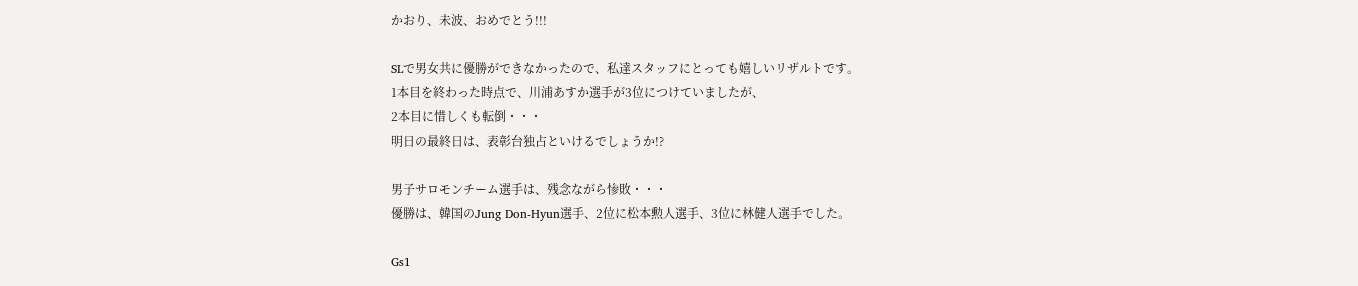かおり、未波、おめでとう!!!

SLで男女共に優勝ができなかったので、私達スタッフにとっても嬉しいリザルトです。
1本目を終わった時点で、川浦あすか選手が3位につけていましたが、
2本目に惜しくも転倒・・・
明日の最終日は、表彰台独占といけるでしょうか!?

男子サロモンチーム選手は、残念ながら惨敗・・・
優勝は、韓国のJung Don-Hyun選手、2位に松本勲人選手、3位に林健人選手でした。

Gs1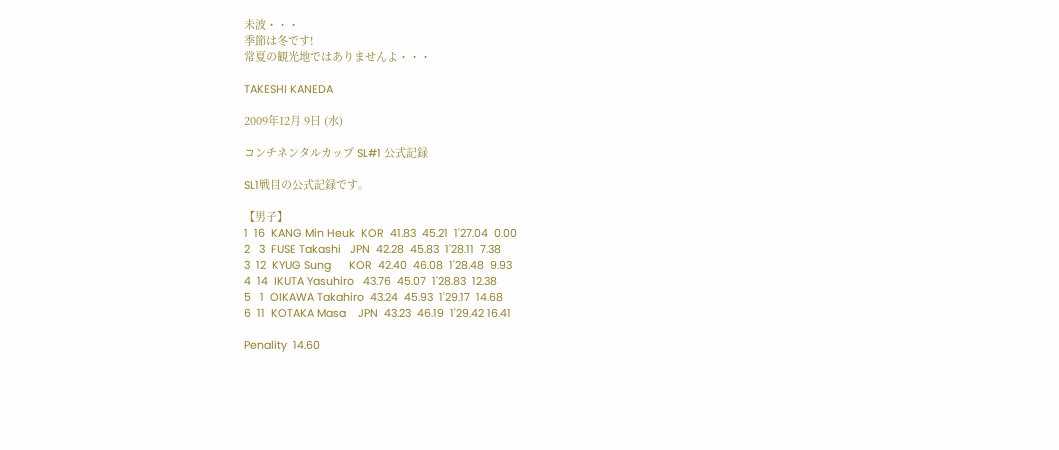未波・・・
季節は冬です!
常夏の観光地ではありませんよ・・・

TAKESHI KANEDA

2009年12月 9日 (水)

コンチネンタルカップ SL#1 公式記録

SL1戦目の公式記録です。

【男子】
1  16  KANG Min Heuk  KOR  41.83  45.21  1'27.04  0.00
2   3  FUSE Takashi   JPN  42.28  45.83  1'28.11  7.38
3  12  KYUG Sung      KOR  42.40  46.08  1'28.48  9.93
4  14  IKUTA Yasuhiro   43.76  45.07  1'28.83  12.38
5   1  OIKAWA Takahiro  43.24  45.93  1'29.17  14.68
6  11  KOTAKA Masa    JPN  43.23  46.19  1'29.42 16.41

Penality  14.60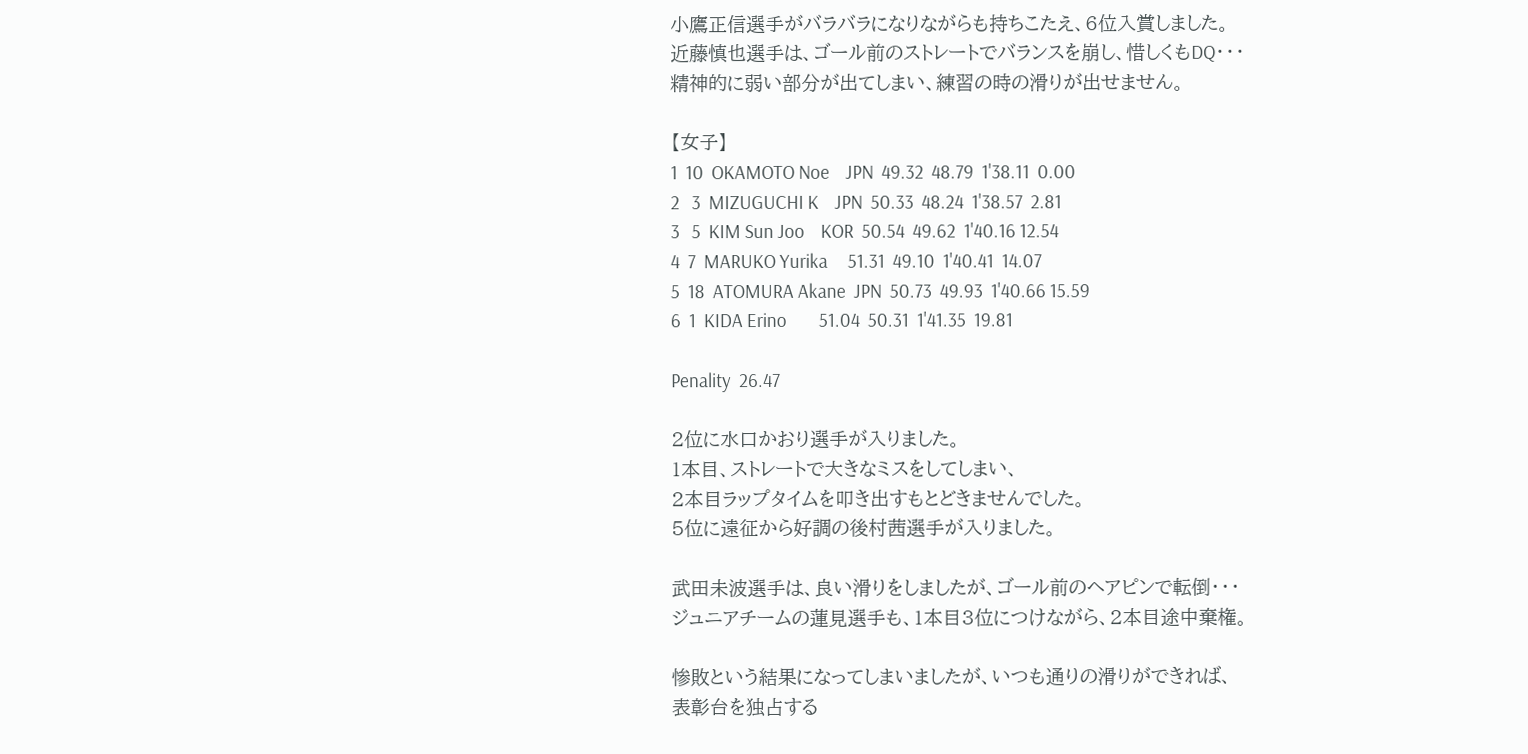小鷹正信選手がバラバラになりながらも持ちこたえ、6位入賞しました。
近藤慎也選手は、ゴール前のストレートでバランスを崩し、惜しくもDQ・・・
精神的に弱い部分が出てしまい、練習の時の滑りが出せません。

【女子】
1  10  OKAMOTO Noe    JPN  49.32  48.79  1'38.11  0.00
2   3  MIZUGUCHI K    JPN  50.33  48.24  1'38.57  2.81
3   5  KIM Sun Joo    KOR  50.54  49.62  1'40.16 12.54
4  7  MARUKO Yurika     51.31  49.10  1'40.41  14.07
5  18  ATOMURA Akane  JPN  50.73  49.93  1'40.66 15.59
6  1  KIDA Erino        51.04  50.31  1'41.35  19.81

Penality  26.47

2位に水口かおり選手が入りました。
1本目、ストレートで大きなミスをしてしまい、
2本目ラップタイムを叩き出すもとどきませんでした。
5位に遠征から好調の後村茜選手が入りました。

武田未波選手は、良い滑りをしましたが、ゴール前のヘアピンで転倒・・・
ジュニアチームの蓮見選手も、1本目3位につけながら、2本目途中棄権。

惨敗という結果になってしまいましたが、いつも通りの滑りができれば、
表彰台を独占する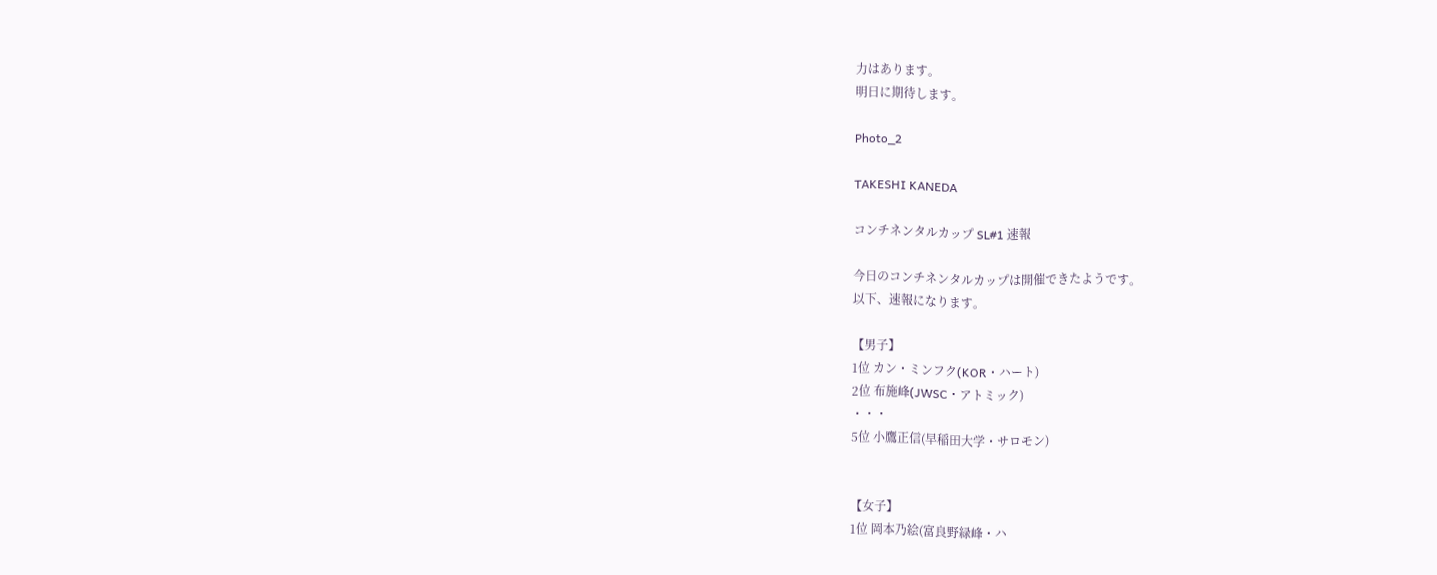力はあります。
明日に期待します。

Photo_2

TAKESHI KANEDA

コンチネンタルカップ SL#1 速報

今日のコンチネンタルカップは開催できたようです。
以下、速報になります。

【男子】
1位 カン・ミンフク(KOR・ハート)
2位 布施峰(JWSC・アトミック)
・・・
5位 小鷹正信(早稲田大学・サロモン)


【女子】
1位 岡本乃絵(富良野緑峰・ハ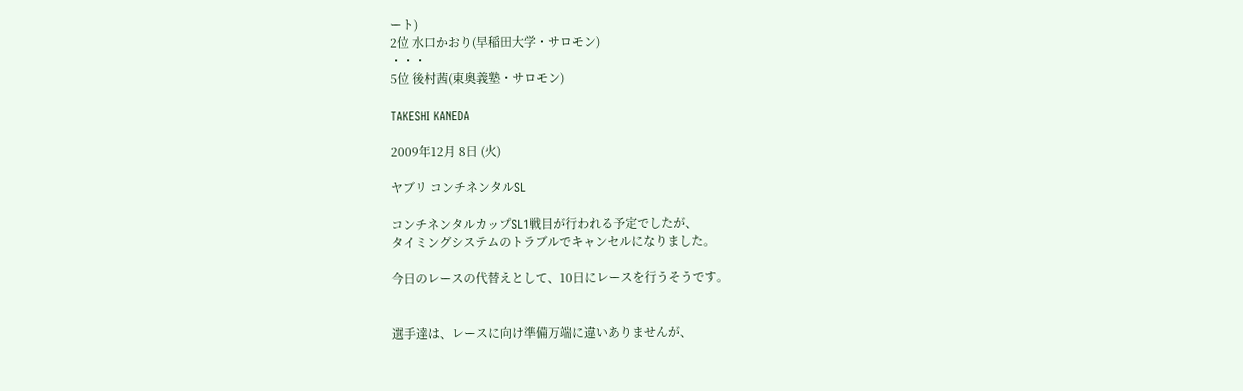ート)
2位 水口かおり(早稲田大学・サロモン)
・・・
5位 後村茜(東奥義塾・サロモン)

TAKESHI KANEDA

2009年12月 8日 (火)

ヤブリ コンチネンタルSL

コンチネンタルカップSL1戦目が行われる予定でしたが、
タイミングシステムのトラブルでキャンセルになりました。

今日のレースの代替えとして、10日にレースを行うそうです。


選手達は、レースに向け準備万端に違いありませんが、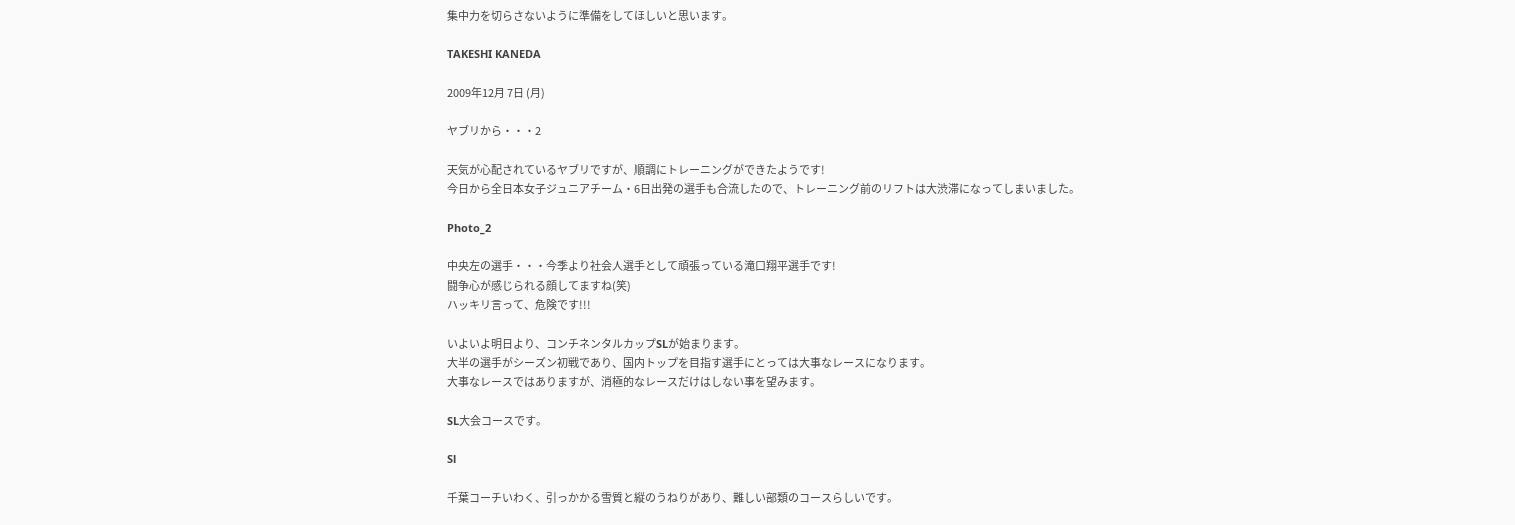集中力を切らさないように準備をしてほしいと思います。

TAKESHI KANEDA

2009年12月 7日 (月)

ヤブリから・・・2

天気が心配されているヤブリですが、順調にトレーニングができたようです!
今日から全日本女子ジュニアチーム・6日出発の選手も合流したので、トレーニング前のリフトは大渋滞になってしまいました。

Photo_2

中央左の選手・・・今季より社会人選手として頑張っている滝口翔平選手です!
闘争心が感じられる顔してますね(笑)
ハッキリ言って、危険です!!!

いよいよ明日より、コンチネンタルカップSLが始まります。
大半の選手がシーズン初戦であり、国内トップを目指す選手にとっては大事なレースになります。
大事なレースではありますが、消極的なレースだけはしない事を望みます。

SL大会コースです。

Sl

千葉コーチいわく、引っかかる雪質と縦のうねりがあり、難しい部類のコースらしいです。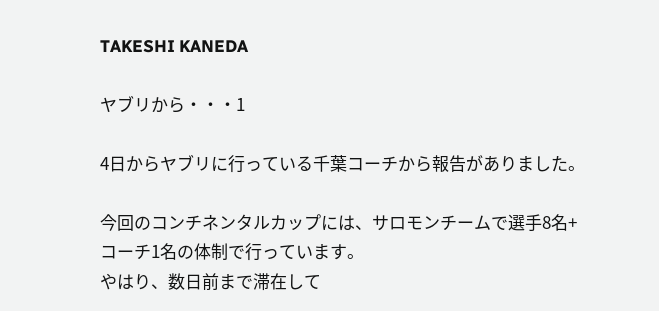TAKESHI KANEDA

ヤブリから・・・1

4日からヤブリに行っている千葉コーチから報告がありました。

今回のコンチネンタルカップには、サロモンチームで選手8名+コーチ1名の体制で行っています。
やはり、数日前まで滞在して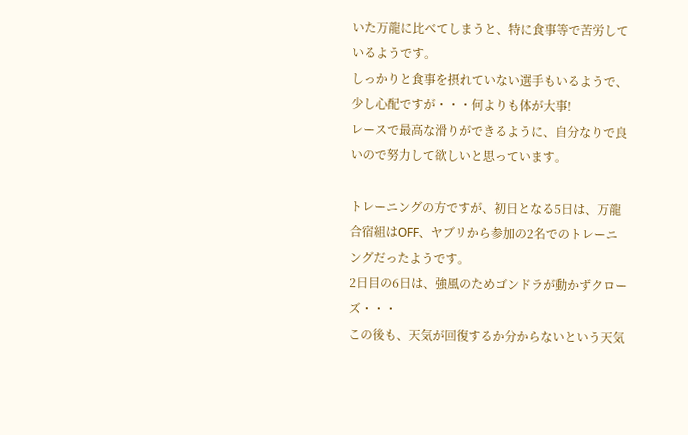いた万龍に比べてしまうと、特に食事等で苦労しているようです。
しっかりと食事を摂れていない選手もいるようで、少し心配ですが・・・何よりも体が大事!
レースで最高な滑りができるように、自分なりで良いので努力して欲しいと思っています。

トレーニングの方ですが、初日となる5日は、万龍合宿組はOFF、ヤブリから参加の2名でのトレーニングだったようです。
2日目の6日は、強風のためゴンドラが動かずクローズ・・・
この後も、天気が回復するか分からないという天気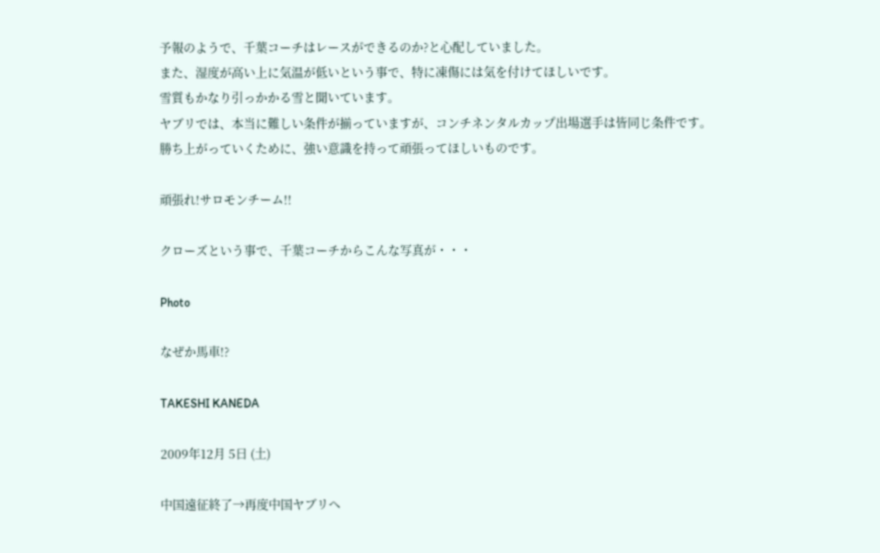予報のようで、千葉コーチはレースができるのか?と心配していました。
また、湿度が高い上に気温が低いという事で、特に凍傷には気を付けてほしいです。
雪質もかなり引っかかる雪と聞いています。
ヤブリでは、本当に難しい条件が揃っていますが、コンチネンタルカップ出場選手は皆同じ条件です。
勝ち上がっていくために、強い意識を持って頑張ってほしいものです。

頑張れ!サロモンチーム!!

クローズという事で、千葉コーチからこんな写真が・・・

Photo

なぜか馬車!?

TAKESHI KANEDA

2009年12月 5日 (土)

中国遠征終了→再度中国ヤブリへ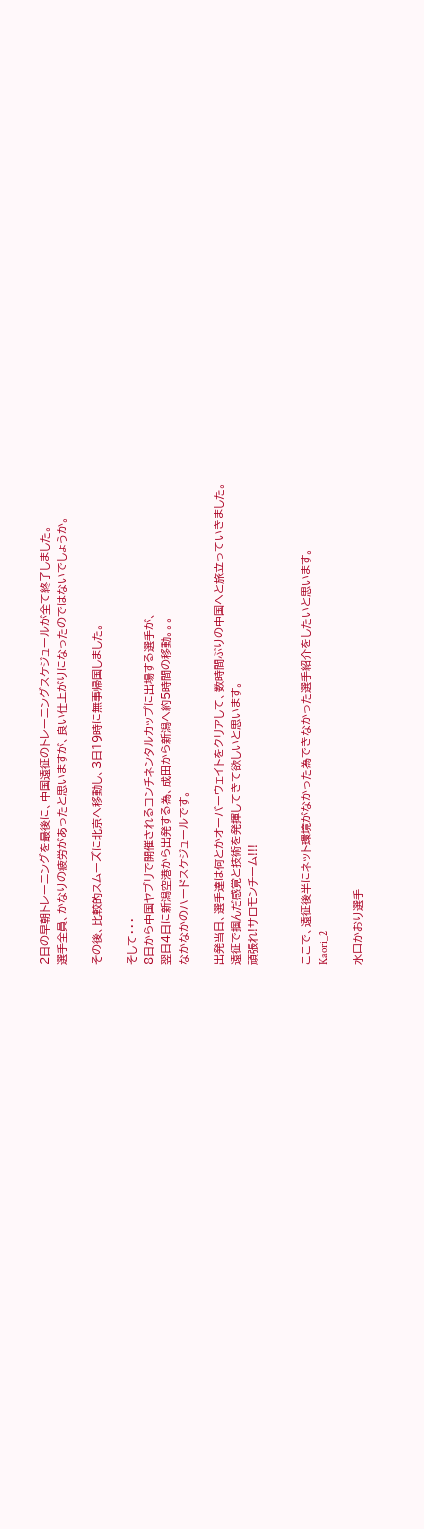2日の早朝トレーニングを最後に、中国遠征のトレーニングスケジュールが全て終了しました。
選手全員、かなりの疲労があったと思いますが、良い仕上がりになったのではないでしょうか。

その後、比較的スムーズに北京へ移動し、3日19時に無事帰国しました。

そして・・・
8日から中国ヤブリで開催されるコンチネンタルカップに出場する選手が、
翌日4日に新潟空港から出発する為、成田から新潟へ約5時間の移動。。。
なかなかのハードスケジュールです。

出発当日、選手達は何とかオーバーウェイトをクリアして、数時間ぶりの中国へと旅立っていきました。
遠征で掴んだ感覚と技術を発揮してきて欲しいと思います。
頑張れ!サロモンチーム!!!


ここで、遠征後半にネット環境がなかった為できなかった選手紹介をしたいと思います。
Kaori_2

水口かおり選手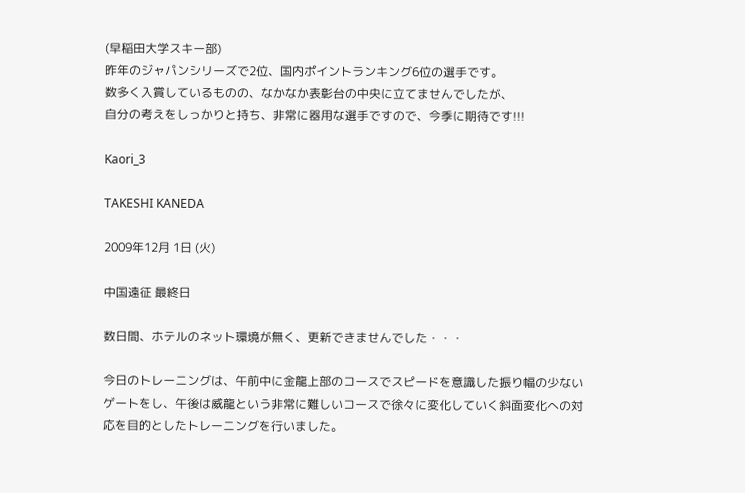(早稲田大学スキー部)
昨年のジャパンシリーズで2位、国内ポイントランキング6位の選手です。
数多く入賞しているものの、なかなか表彰台の中央に立てませんでしたが、
自分の考えをしっかりと持ち、非常に器用な選手ですので、今季に期待です!!!

Kaori_3

TAKESHI KANEDA

2009年12月 1日 (火)

中国遠征 最終日

数日間、ホテルのネット環境が無く、更新できませんでした・・・

今日のトレーニングは、午前中に金龍上部のコースでスピードを意識した振り幅の少ないゲートをし、午後は威龍という非常に難しいコースで徐々に変化していく斜面変化への対応を目的としたトレーニングを行いました。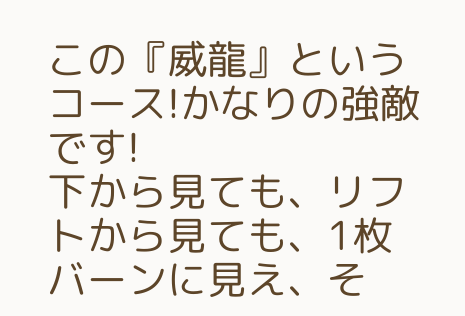この『威龍』というコース!かなりの強敵です!
下から見ても、リフトから見ても、1枚バーンに見え、そ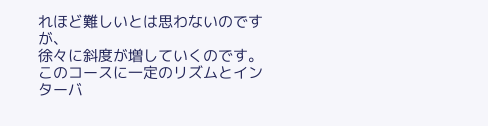れほど難しいとは思わないのですが、
徐々に斜度が増していくのです。
このコースに一定のリズムとインターバ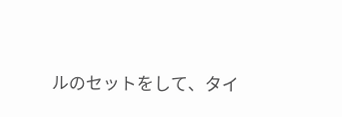ルのセットをして、タイ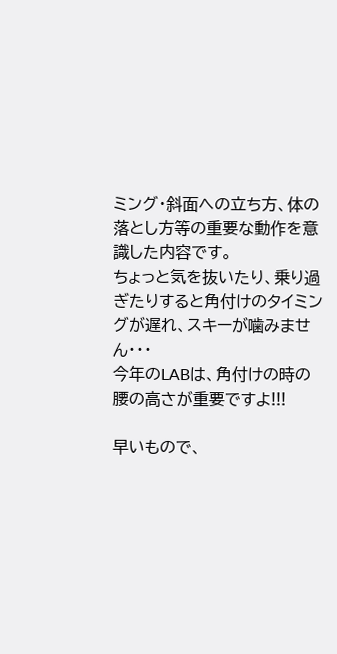ミング・斜面への立ち方、体の落とし方等の重要な動作を意識した内容です。
ちょっと気を抜いたり、乗り過ぎたりすると角付けのタイミングが遅れ、スキーが噛みません・・・
今年のLABは、角付けの時の腰の高さが重要ですよ!!!

早いもので、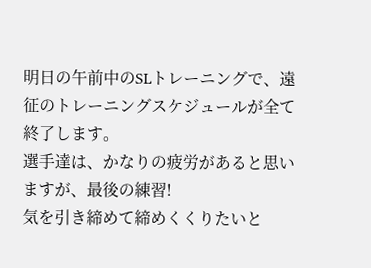明日の午前中のSLトレーニングで、遠征のトレーニングスケジュールが全て終了します。
選手達は、かなりの疲労があると思いますが、最後の練習!
気を引き締めて締めくくりたいと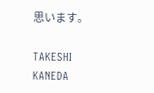思います。

TAKESHI KANEDA